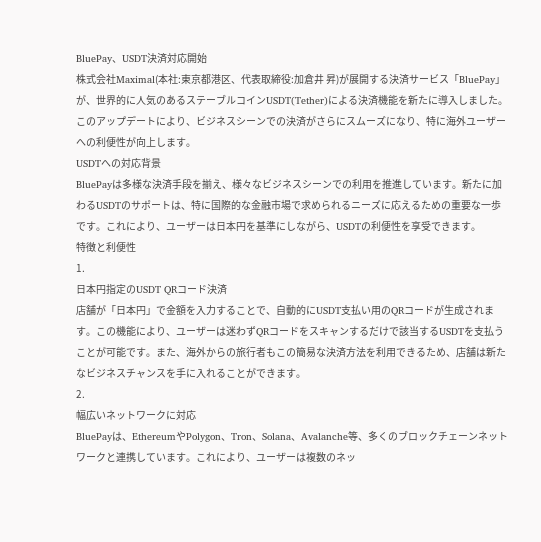BluePay、USDT決済対応開始
株式会社Maximal(本社:東京都港区、代表取締役:加倉井 昇)が展開する決済サービス「BluePay」が、世界的に人気のあるステーブルコインUSDT(Tether)による決済機能を新たに導入しました。このアップデートにより、ビジネスシーンでの決済がさらにスムーズになり、特に海外ユーザーへの利便性が向上します。
USDTへの対応背景
BluePayは多様な決済手段を揃え、様々なビジネスシーンでの利用を推進しています。新たに加わるUSDTのサポートは、特に国際的な金融市場で求められるニーズに応えるための重要な一歩です。これにより、ユーザーは日本円を基準にしながら、USDTの利便性を享受できます。
特徴と利便性
1.
日本円指定のUSDT QRコード決済
店舗が「日本円」で金額を入力することで、自動的にUSDT支払い用のQRコードが生成されます。この機能により、ユーザーは迷わずQRコードをスキャンするだけで該当するUSDTを支払うことが可能です。また、海外からの旅行者もこの簡易な決済方法を利用できるため、店舗は新たなビジネスチャンスを手に入れることができます。
2.
幅広いネットワークに対応
BluePayは、EthereumやPolygon、Tron、Solana、Avalanche等、多くのブロックチェーンネットワークと連携しています。これにより、ユーザーは複数のネッ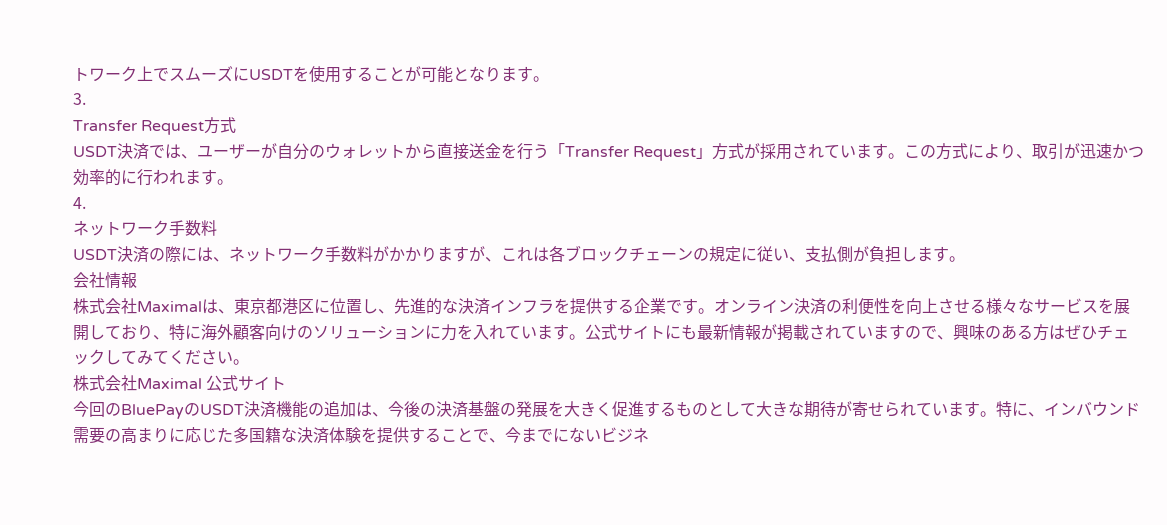トワーク上でスムーズにUSDTを使用することが可能となります。
3.
Transfer Request方式
USDT決済では、ユーザーが自分のウォレットから直接送金を行う「Transfer Request」方式が採用されています。この方式により、取引が迅速かつ効率的に行われます。
4.
ネットワーク手数料
USDT決済の際には、ネットワーク手数料がかかりますが、これは各ブロックチェーンの規定に従い、支払側が負担します。
会社情報
株式会社Maximalは、東京都港区に位置し、先進的な決済インフラを提供する企業です。オンライン決済の利便性を向上させる様々なサービスを展開しており、特に海外顧客向けのソリューションに力を入れています。公式サイトにも最新情報が掲載されていますので、興味のある方はぜひチェックしてみてください。
株式会社Maximal 公式サイト
今回のBluePayのUSDT決済機能の追加は、今後の決済基盤の発展を大きく促進するものとして大きな期待が寄せられています。特に、インバウンド需要の高まりに応じた多国籍な決済体験を提供することで、今までにないビジネ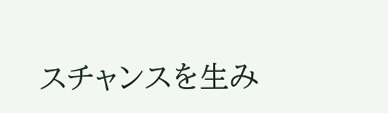スチャンスを生み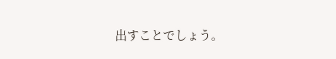出すことでしょう。